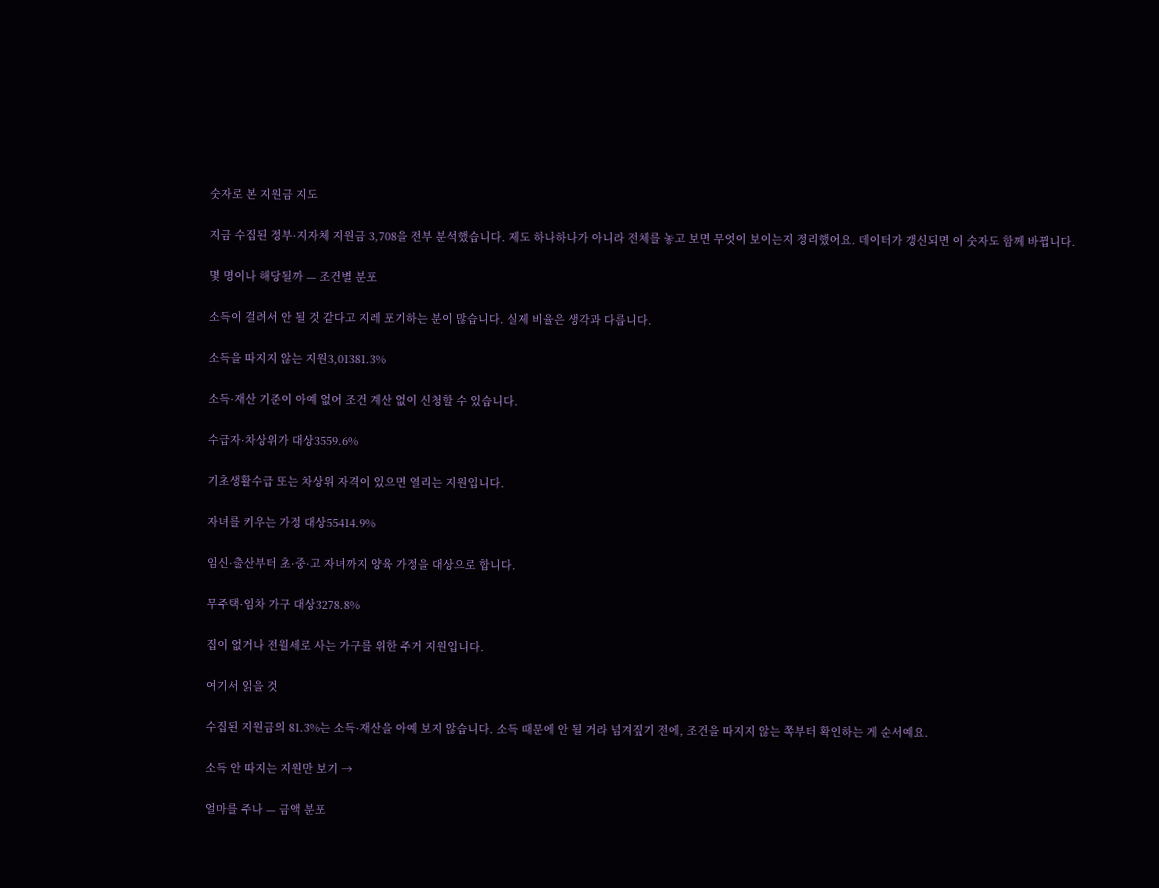숫자로 본 지원금 지도

지금 수집된 정부·지자체 지원금 3,708을 전부 분석했습니다. 제도 하나하나가 아니라 전체를 놓고 보면 무엇이 보이는지 정리했어요. 데이터가 갱신되면 이 숫자도 함께 바뀝니다.

몇 명이나 해당될까 — 조건별 분포

소득이 걸려서 안 될 것 같다고 지레 포기하는 분이 많습니다. 실제 비율은 생각과 다릅니다.

소득을 따지지 않는 지원3,01381.3%

소득·재산 기준이 아예 없어 조건 계산 없이 신청할 수 있습니다.

수급자·차상위가 대상3559.6%

기초생활수급 또는 차상위 자격이 있으면 열리는 지원입니다.

자녀를 키우는 가정 대상55414.9%

임신·출산부터 초·중·고 자녀까지 양육 가정을 대상으로 합니다.

무주택·임차 가구 대상3278.8%

집이 없거나 전월세로 사는 가구를 위한 주거 지원입니다.

여기서 읽을 것

수집된 지원금의 81.3%는 소득·재산을 아예 보지 않습니다. 소득 때문에 안 될 거라 넘겨짚기 전에, 조건을 따지지 않는 쪽부터 확인하는 게 순서예요.

소득 안 따지는 지원만 보기 →

얼마를 주나 — 금액 분포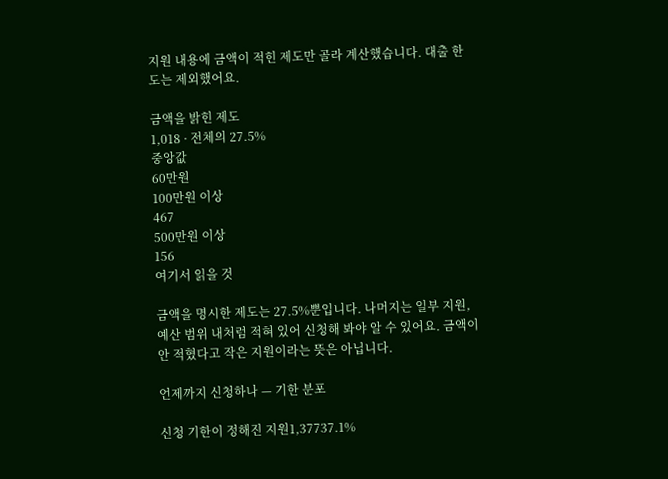지원 내용에 금액이 적힌 제도만 골라 계산했습니다. 대출 한도는 제외했어요.

금액을 밝힌 제도
1,018 · 전체의 27.5%
중앙값
60만원
100만원 이상
467
500만원 이상
156
여기서 읽을 것

금액을 명시한 제도는 27.5%뿐입니다. 나머지는 일부 지원, 예산 범위 내처럼 적혀 있어 신청해 봐야 알 수 있어요. 금액이 안 적혔다고 작은 지원이라는 뜻은 아닙니다.

언제까지 신청하나 — 기한 분포

신청 기한이 정해진 지원1,37737.1%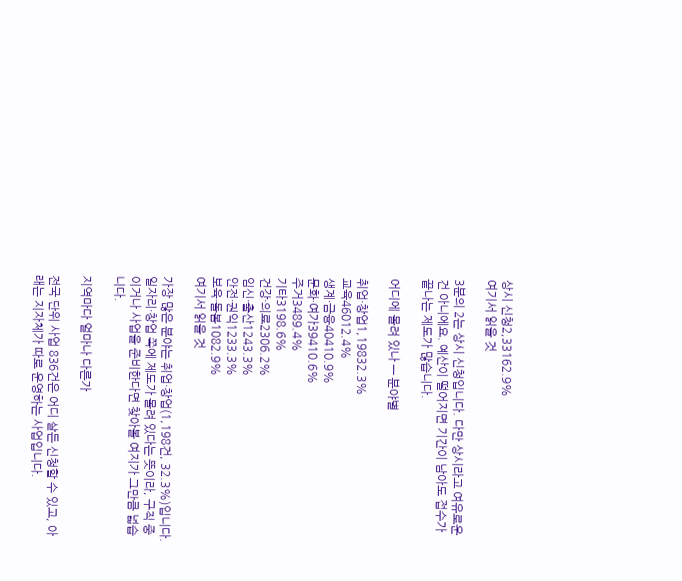상시 신청2,33162.9%
여기서 읽을 것

3분의 2는 상시 신청입니다. 다만 상시라고 여유로운 건 아니에요. 예산이 떨어지면 기간이 남아도 접수가 끝나는 제도가 많습니다.

어디에 몰려 있나 — 분야별

취업·창업1,19832.3%
교육46012.4%
생계·금융40410.9%
문화·여가39410.6%
주거3489.4%
기타3198.6%
건강·의료2306.2%
임신·출산1243.3%
안전·권익1233.3%
보육·돌봄1082.9%
여기서 읽을 것

가장 많은 분야는 취업·창업(1,198건, 32.3%)입니다. 일자리·창업 쪽에 제도가 몰려 있다는 뜻이라, 구직 중이거나 사업을 준비한다면 찾아볼 여지가 그만큼 넓습니다.

지역마다 얼마나 다른가

전국 단위 사업 836건은 어디 살든 신청할 수 있고, 아래는 지자체가 따로 운영하는 사업입니다.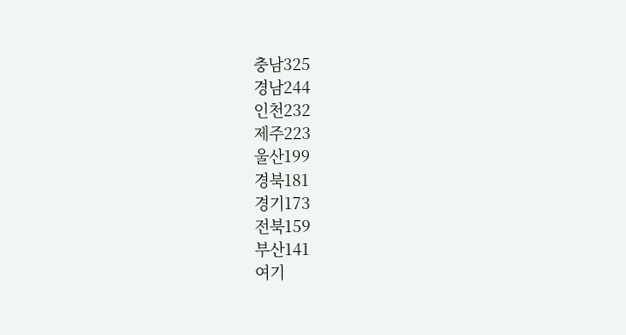충남325
경남244
인천232
제주223
울산199
경북181
경기173
전북159
부산141
여기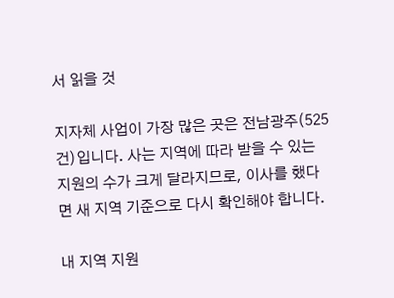서 읽을 것

지자체 사업이 가장 많은 곳은 전남광주(525건)입니다. 사는 지역에 따라 받을 수 있는 지원의 수가 크게 달라지므로, 이사를 했다면 새 지역 기준으로 다시 확인해야 합니다.

내 지역 지원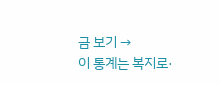금 보기 →
이 통계는 복지로·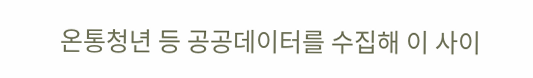온통청년 등 공공데이터를 수집해 이 사이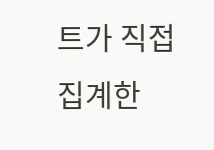트가 직접 집계한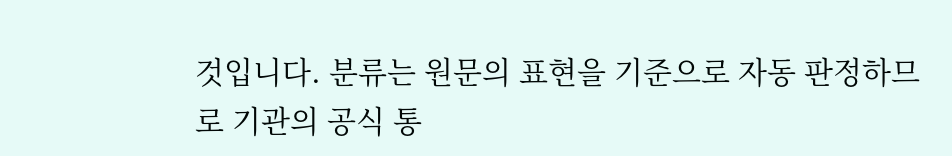것입니다. 분류는 원문의 표현을 기준으로 자동 판정하므로 기관의 공식 통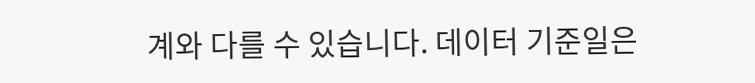계와 다를 수 있습니다. 데이터 기준일은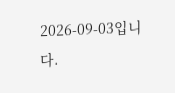2026-09-03입니다.